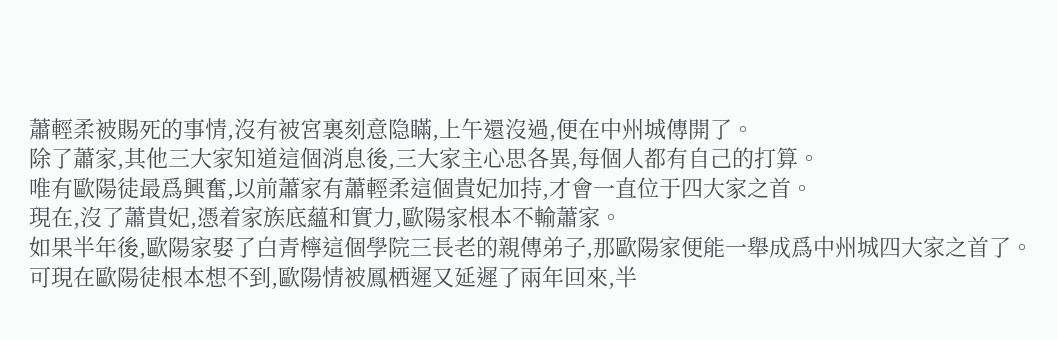蕭輕柔被賜死的事情,沒有被宮裏刻意隐瞞,上午還沒過,便在中州城傳開了。
除了蕭家,其他三大家知道這個消息後,三大家主心思各異,每個人都有自己的打算。
唯有歐陽徒最爲興奮,以前蕭家有蕭輕柔這個貴妃加持,才會一直位于四大家之首。
現在,沒了蕭貴妃,憑着家族底蘊和實力,歐陽家根本不輸蕭家。
如果半年後,歐陽家娶了白青檸這個學院三長老的親傳弟子,那歐陽家便能一舉成爲中州城四大家之首了。
可現在歐陽徒根本想不到,歐陽情被鳳栖遲又延遲了兩年回來,半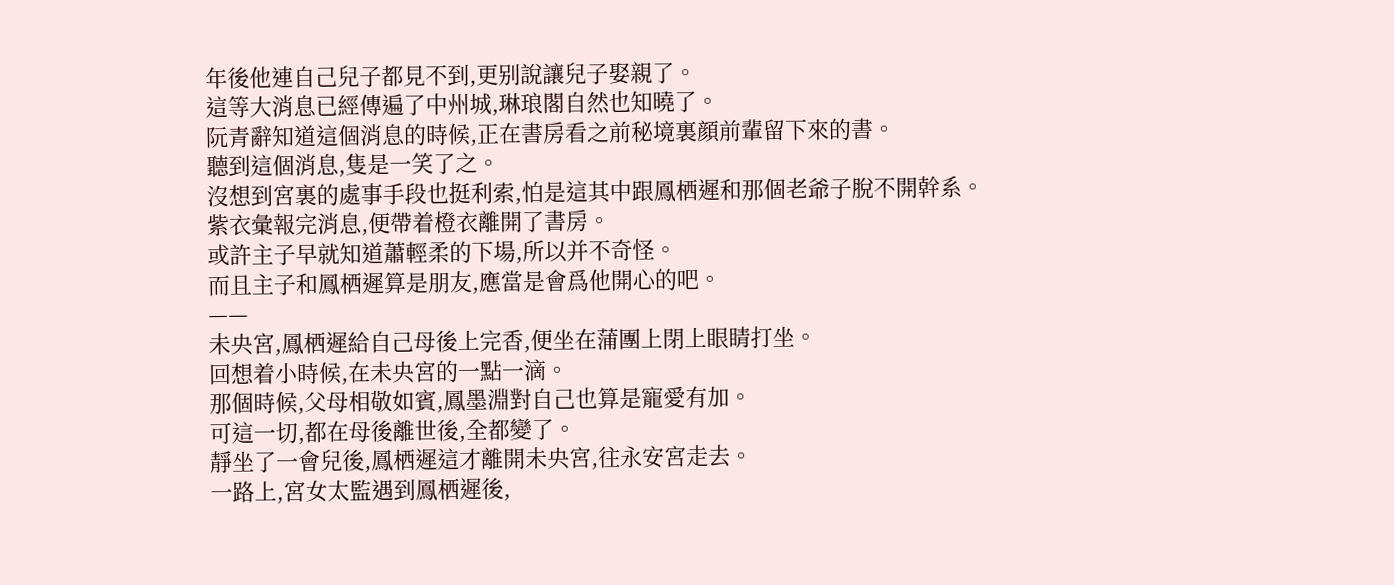年後他連自己兒子都見不到,更别說讓兒子娶親了。
這等大消息已經傳遍了中州城,琳琅閣自然也知曉了。
阮青辭知道這個消息的時候,正在書房看之前秘境裏顔前輩留下來的書。
聽到這個消息,隻是一笑了之。
沒想到宮裏的處事手段也挺利索,怕是這其中跟鳳栖遲和那個老爺子脫不開幹系。
紫衣彙報完消息,便帶着橙衣離開了書房。
或許主子早就知道蕭輕柔的下場,所以并不奇怪。
而且主子和鳳栖遲算是朋友,應當是會爲他開心的吧。
——
未央宮,鳳栖遲給自己母後上完香,便坐在蒲團上閉上眼睛打坐。
回想着小時候,在未央宮的一點一滴。
那個時候,父母相敬如賓,鳳墨淵對自己也算是寵愛有加。
可這一切,都在母後離世後,全都變了。
靜坐了一會兒後,鳳栖遲這才離開未央宮,往永安宮走去。
一路上,宮女太監遇到鳳栖遲後,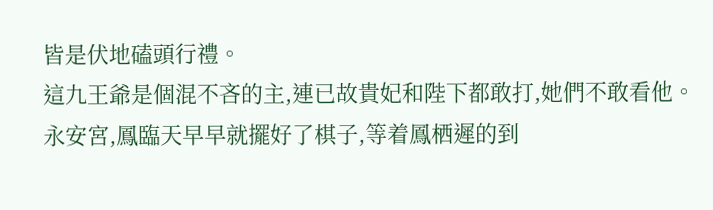皆是伏地磕頭行禮。
這九王爺是個混不吝的主,連已故貴妃和陛下都敢打,她們不敢看他。
永安宮,鳳臨天早早就擺好了棋子,等着鳳栖遲的到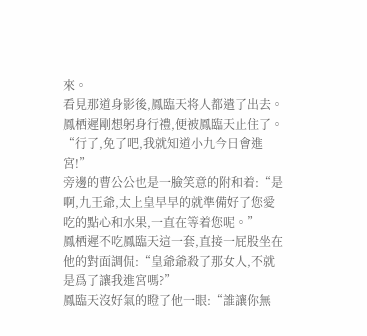來。
看見那道身影後,鳳臨天将人都遣了出去。
鳳栖遲剛想躬身行禮,便被鳳臨天止住了。
“行了,免了吧,我就知道小九今日會進宮!”
旁邊的曹公公也是一臉笑意的附和着:“是啊,九王爺,太上皇早早的就準備好了您愛吃的點心和水果,一直在等着您呢。”
鳳栖遲不吃鳳臨天這一套,直接一屁股坐在他的對面調侃:“皇爺爺殺了那女人,不就是爲了讓我進宮嗎?”
鳳臨天沒好氣的瞪了他一眼:“誰讓你無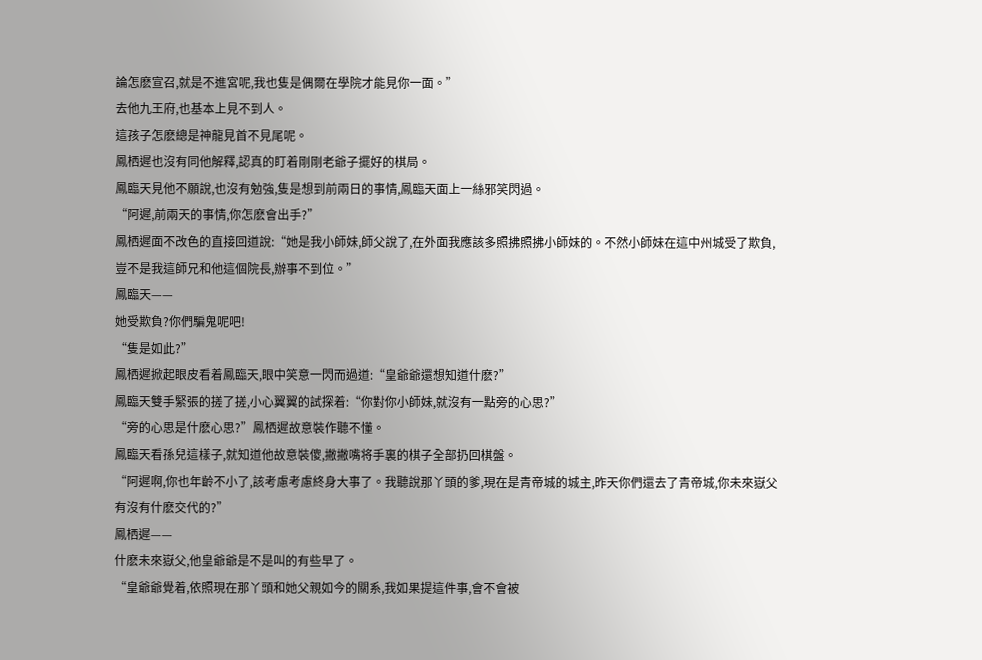論怎麽宣召,就是不進宮呢,我也隻是偶爾在學院才能見你一面。”
去他九王府,也基本上見不到人。
這孩子怎麽總是神龍見首不見尾呢。
鳳栖遲也沒有同他解釋,認真的盯着剛剛老爺子擺好的棋局。
鳳臨天見他不願說,也沒有勉強,隻是想到前兩日的事情,鳳臨天面上一絲邪笑閃過。
“阿遲,前兩天的事情,你怎麽會出手?”
鳳栖遲面不改色的直接回道說:“她是我小師妹,師父說了,在外面我應該多照拂照拂小師妹的。不然小師妹在這中州城受了欺負,豈不是我這師兄和他這個院長,辦事不到位。”
鳳臨天——
她受欺負?你們騙鬼呢吧!
“隻是如此?”
鳳栖遲掀起眼皮看着鳳臨天,眼中笑意一閃而過道:“皇爺爺還想知道什麽?”
鳳臨天雙手緊張的搓了搓,小心翼翼的試探着:“你對你小師妹,就沒有一點旁的心思?”
“旁的心思是什麽心思?”鳳栖遲故意裝作聽不懂。
鳳臨天看孫兒這樣子,就知道他故意裝傻,撇撇嘴将手裏的棋子全部扔回棋盤。
“阿遲啊,你也年齡不小了,該考慮考慮終身大事了。我聽說那丫頭的爹,現在是青帝城的城主,昨天你們還去了青帝城,你未來嶽父有沒有什麽交代的?”
鳳栖遲——
什麽未來嶽父,他皇爺爺是不是叫的有些早了。
“皇爺爺覺着,依照現在那丫頭和她父親如今的關系,我如果提這件事,會不會被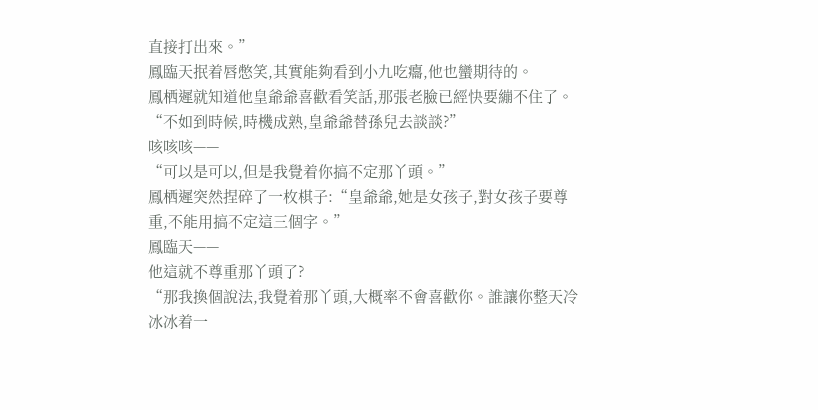直接打出來。”
鳳臨天抿着唇憋笑,其實能夠看到小九吃癟,他也蠻期待的。
鳳栖遲就知道他皇爺爺喜歡看笑話,那張老臉已經快要繃不住了。
“不如到時候,時機成熟,皇爺爺替孫兒去談談?”
咳咳咳——
“可以是可以,但是我覺着你搞不定那丫頭。”
鳳栖遲突然捏碎了一枚棋子:“皇爺爺,她是女孩子,對女孩子要尊重,不能用搞不定這三個字。”
鳳臨天——
他這就不尊重那丫頭了?
“那我換個說法,我覺着那丫頭,大概率不會喜歡你。誰讓你整天冷冰冰着一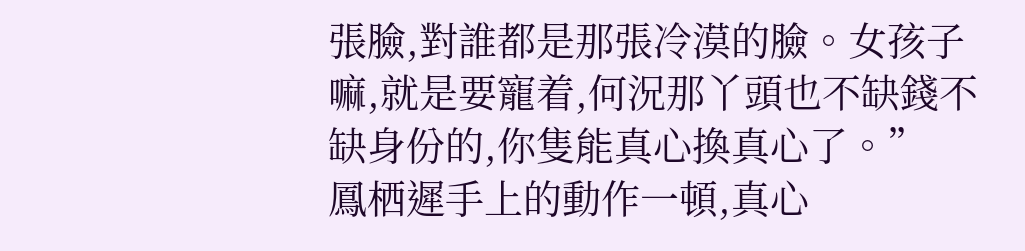張臉,對誰都是那張冷漠的臉。女孩子嘛,就是要寵着,何況那丫頭也不缺錢不缺身份的,你隻能真心換真心了。”
鳳栖遲手上的動作一頓,真心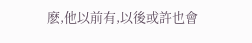麽,他以前有,以後或許也會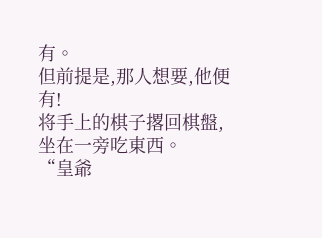有。
但前提是,那人想要,他便有!
将手上的棋子撂回棋盤,坐在一旁吃東西。
“皇爺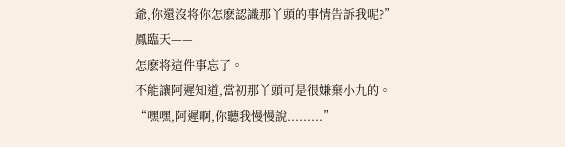爺,你還沒将你怎麽認識那丫頭的事情告訴我呢?”
鳳臨天——
怎麽将這件事忘了。
不能讓阿遲知道,當初那丫頭可是很嫌棄小九的。
“嘿嘿,阿遲啊,你聽我慢慢說.........”